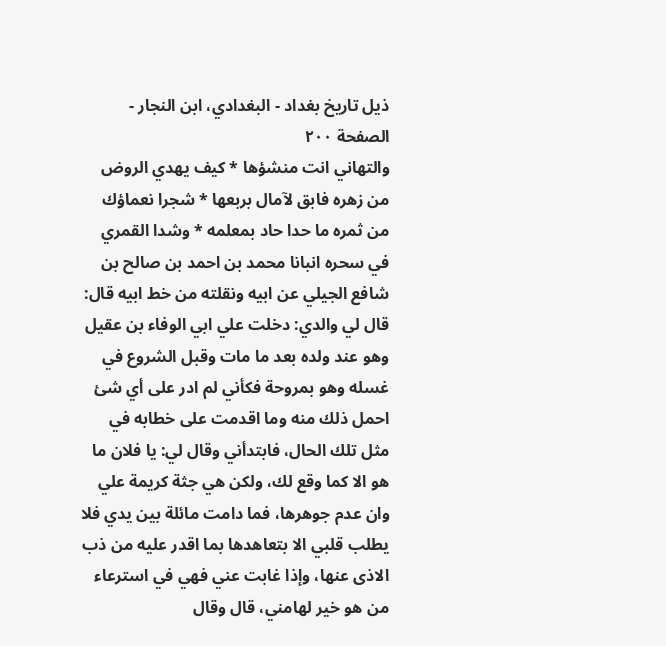ذيل تاريخ بغداد - البغدادي، ابن النجار - الصفحة ٢٠٠
والتهاني انت منشؤها * كيف يهدي الروض من زهره فابق لآمال بربعها * شجرا نعماؤك من ثمره ما حدا حاد بمعلمه * وشدا القمري في سحره انبانا محمد بن احمد بن صالح بن شافع الجيلي عن ابيه ونقلته من خط ابيه قال: قال لي والدي: دخلت علي ابي الوفاء بن عقيل وهو عند ولده بعد ما مات وقبل الشروع في غسله وهو بمروحة فكأني لم ادر على أي شئ احمل ذلك منه وما اقدمت على خطابه في مثل تلك الحال، فابتدأني وقال لي: يا فلان ما هو الا كما وقع لك، ولكن هي جثة كريمة علي وان عدم جوهرها، فما دامت مائلة بين يدي فلا يطلب قلبي الا بتعاهدها بما اقدر عليه من ذب الاذى عنها، وإذا غابت عني فهي في استرعاء من هو خير لهامني، قال وقال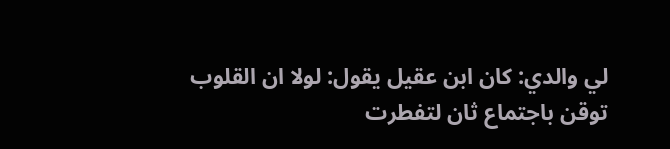لي والدي: كان ابن عقيل يقول: لولا ان القلوب توقن باجتماع ثان لتفطرت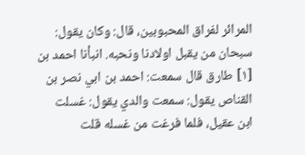المرائر لفراق المحبوبين، قال: وكان يقول: سبحان من يقبل اولادنا ونحبه. انبأنا احمد بن [١] طارق قال سمعت: احمد بن ابي نصر بن القناص يقول: سمعت والدي يقول: غسلت ابن عقيل، فلما فرغت من غسله قلت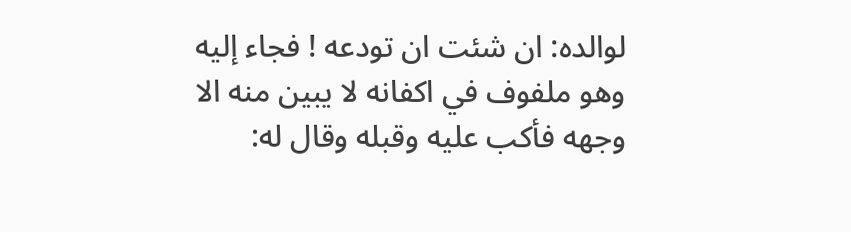لوالده: ان شئت ان تودعه ! فجاء إليه وهو ملفوف في اكفانه لا يبين منه الا وجهه فأكب عليه وقبله وقال له: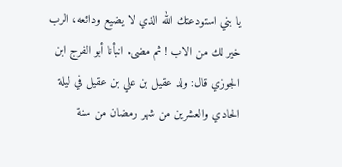يا بني استودعتك الله الذي لا يضيع ودائعه، الرب خير لك من الاب ! ثم مضى. انبأنا أبو الفرج ابن الجوزي قال: ولد عقيل بن علي بن عقيل في ليلة الحادي والعشرين من شهر رمضان من سنة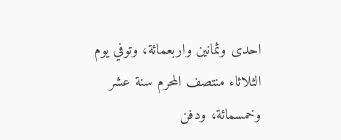احدى وثمانين واربعمائة، وتوفي يوم الثلاثاء منتصف المحرم سنة عشر وخمسمائة، ودفن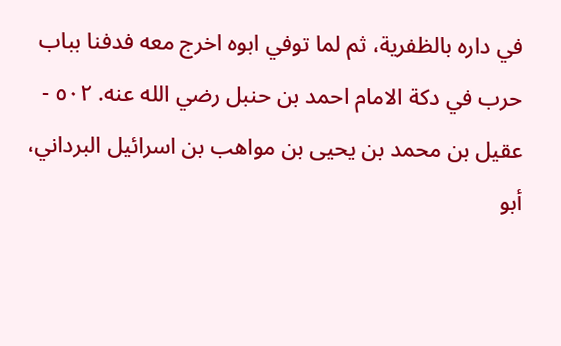في داره بالظفرية، ثم لما توفي ابوه اخرج معه فدفنا بباب حرب في دكة الامام احمد بن حنبل رضي الله عنه. ٥٠٢ - عقيل بن محمد بن يحيى بن مواهب بن اسرائيل البرداني، أبو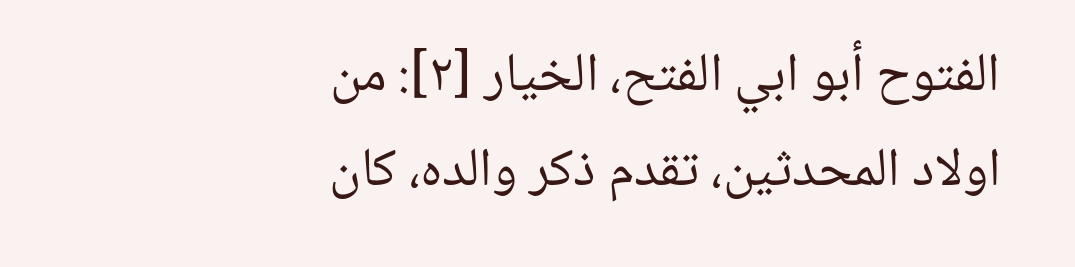الفتوح أبو ابي الفتح، الخيار [٢]: من اولاد المحدثين، تقدم ذكر والده، كان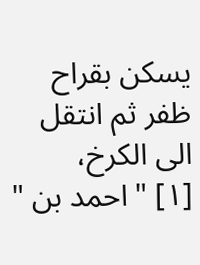يسكن بقراح ظفر ثم انتقل الى الكرخ،
[١] " احمد بن "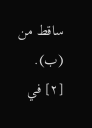ساقط من (ب).
[٢] في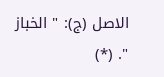الاصل (ج): " الخباز ". (*)